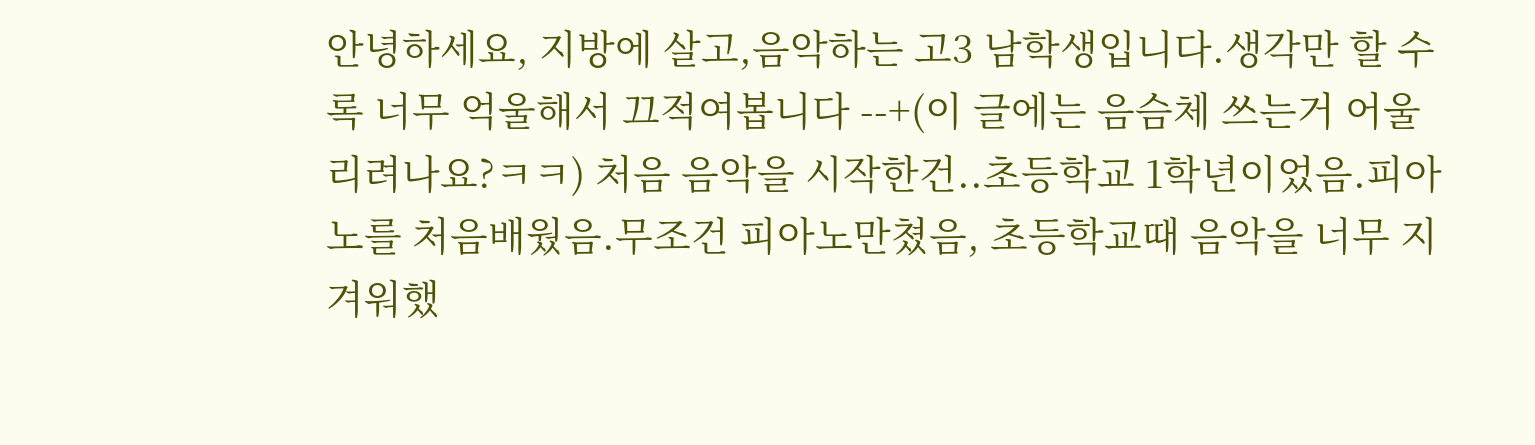안녕하세요, 지방에 살고,음악하는 고3 남학생입니다.생각만 할 수록 너무 억울해서 끄적여봅니다 --+(이 글에는 음슴체 쓰는거 어울리려나요?ㅋㅋ) 처음 음악을 시작한건..초등학교 1학년이었음.피아노를 처음배웠음.무조건 피아노만쳤음, 초등학교때 음악을 너무 지겨워했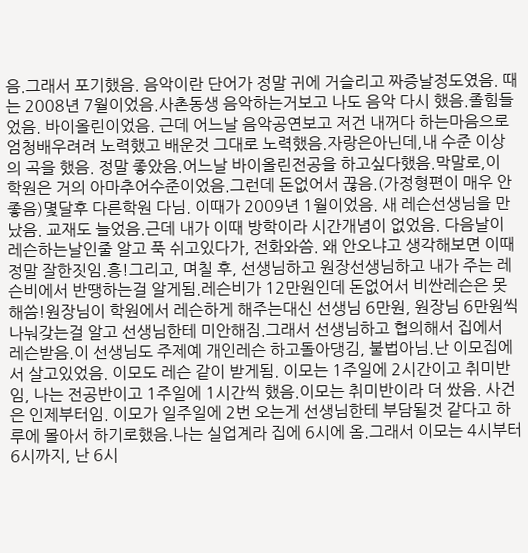음.그래서 포기했음. 음악이란 단어가 정말 귀에 거슬리고 짜증날정도였음. 때는 2008년 7월이었음.사촌동생 음악하는거보고 나도 음악 다시 했음.졸힘들었음. 바이올린이었음. 근데 어느날 음악공연보고 저건 내꺼다 하는마음으로 엄청배우려려 노력했고 배운것 그대로 노력했음.자랑은아닌데,내 수준 이상의 곡을 했음. 정말 좋았음.어느날 바이올린전공을 하고싶다했음.막말로,이 학원은 거의 아마추어수준이었음.그런데 돈없어서 끊음.(가정형편이 매우 안좋음)몇달후 다른학원 다님. 이때가 2009년 1월이었음. 새 레슨선생님을 만났음. 교재도 늘었음.근데 내가 이때 방학이라 시간개념이 없었음. 다음날이 레슨하는날인줄 알고 푹 쉬고있다가, 전화와씀. 왜 안오냐고 생각해보면 이때 정말 잘한짓임.흥!그리고, 며칠 후, 선생님하고 원장선생님하고 내가 주는 레슨비에서 반땡하는걸 알게됨.레슨비가 12만원인데 돈없어서 비싼레슨은 못해씀!원장님이 학원에서 레슨하게 해주는대신 선생님 6만원, 원장님 6만원씩 나눠갖는걸 알고 선생님한테 미안해짐.그래서 선생님하고 협의해서 집에서 레슨받음.이 선생님도 주제예 개인레슨 하고돌아댕김, 불법아님.난 이모집에서 살고있었음. 이모도 레슨 같이 받게됨. 이모는 1주일에 2시간이고 취미반임, 나는 전공반이고 1주일에 1시간씩 했음.이모는 취미반이라 더 쌌음. 사건은 인제부터임. 이모가 일주일에 2번 오는게 선생님한테 부담될것 같다고 하루에 몰아서 하기로했음.나는 실업계라 집에 6시에 옴.그래서 이모는 4시부터 6시까지, 난 6시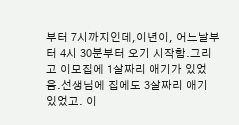부터 7시까지인데,이년이, 어느날부터 4시 30분부터 오기 시작함.그리고 이모집에 1살짜리 애기가 있었음.선생님에 집에도 3살짜리 애기 있었고. 이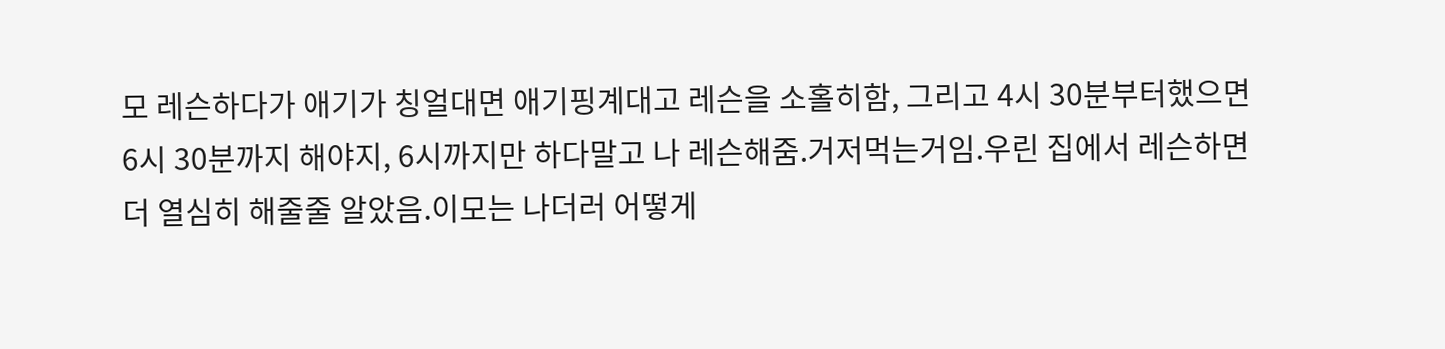모 레슨하다가 애기가 칭얼대면 애기핑계대고 레슨을 소홀히함, 그리고 4시 30분부터했으면 6시 30분까지 해야지, 6시까지만 하다말고 나 레슨해줌.거저먹는거임.우린 집에서 레슨하면 더 열심히 해줄줄 알았음.이모는 나더러 어떻게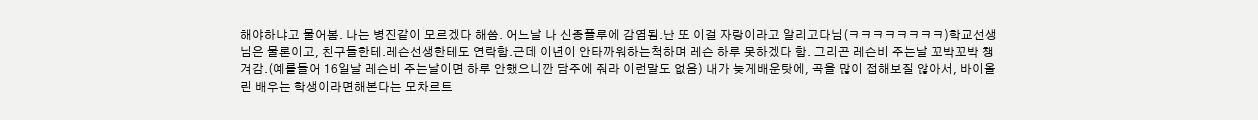해야하냐고 물어봄. 나는 병진같이 모르겠다 해씀. 어느날 나 신종플루에 감염됨.난 또 이걸 자랑이라고 알리고다님(ㅋㅋㅋㅋㅋㅋㅋㅋ)학교선생님은 물론이고, 친구들한테.레슨선생한테도 연락함.근데 이년이 안타까워하는척하며 레슨 하루 못하겠다 함. 그리곤 레슨비 주는날 꼬박꼬박 챙겨감.(예를들어 16일날 레슨비 주는날이면 하루 안했으니깐 담주에 줘라 이런말도 없음) 내가 늦게배운탓에, 곡을 많이 접해보질 않아서, 바이올린 배우는 학생이라면해본다는 모차르트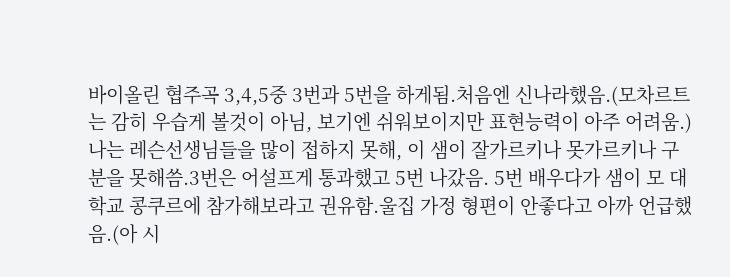바이올린 협주곡 3,4,5중 3번과 5번을 하게됨.처음엔 신나라했음.(모차르트는 감히 우습게 볼것이 아님, 보기엔 쉬워보이지만 표현능력이 아주 어려움.)나는 레슨선생님들을 많이 접하지 못해, 이 샘이 잘가르키나 못가르키나 구분을 못해씀.3번은 어설프게 통과했고 5번 나갔음. 5번 배우다가 샘이 모 대학교 콩쿠르에 참가해보라고 권유함.울집 가정 형편이 안좋다고 아까 언급했음.(아 시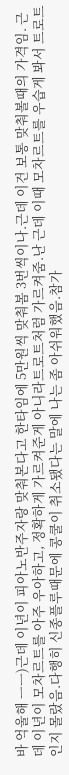바 억울해 ㅡㅡ)근데 이년이 피아노반주자랑 맞춰본다고 한타임에 5만원씩 맞춰봄 3번씩이나.근데 이건 보통 맞춰볼때의 가격임. 근데 이년이 모차르트를 아주 우아하고, 정확하게 가르켜준게 아니라트로트처럼 가르켜줌.난 근데 이때 모차르트를 우습게 봐서 트로트인지 몰랐음.다행히 신종플루때문에 콩쿨이 취소됐다는 말에 나는 좀 아쉬워했음.참가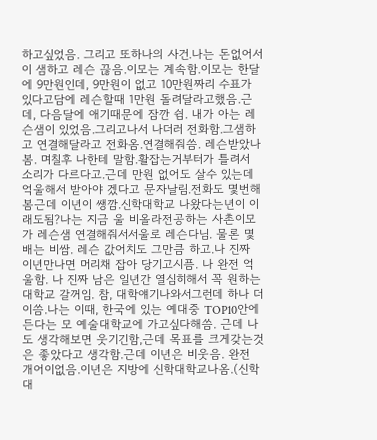하고싶었음. 그리고 또하나의 사건.나는 돈없어서 이 샘하고 레슨 끊음.이모는 계속함.이모는 한달에 9만원인데, 9만원이 없고 10만원짜리 수표가 있다고담에 레슨할때 1만원 돌려달라고했음.근데, 다음달에 애기때문에 잠깐 쉼. 내가 아는 레슨샘이 있었음.그리고나서 나더러 전화함.그샘하고 연결해달라고 전화옴.연결해줘씀. 레슨받았나봄. 며칠후 나한테 말함.활잡는거부터가 틀려서 소리가 다르다고.근데 만원 없어도 살수 있는데 억울해서 받아야 겠다고 문자날림.전화도 몇번해봄근데 이년이 쌩깜.신학대학교 나왔다는년이 이래도됨?나는 지금 울 비올라전공하는 사촌이모가 레슨샘 연결해줘서서울로 레슨다님. 물론 몇배는 비쌈. 레슨 값어치도 그만큼 하고.나 진짜 이년만나면 머리채 잡아 당기고시픔. 나 완전 억울함. 나 진짜 남은 일년간 열심히해서 꼭 원하는 대학교 갈꺼임. 참, 대학얘기나와서그런데 하나 더이씀.나는 이때, 한국에 있는 예대중 TOP10안에 든다는 모 예술대학교에 가고싶다해씀. 근데 나도 생각해보면 웃기긴함,근데 목표를 크게갖는것은 좋았다고 생각함.근데 이년은 비웃음. 완전 개어이없음.이년은 지방에 신학대학교나옴.(신학대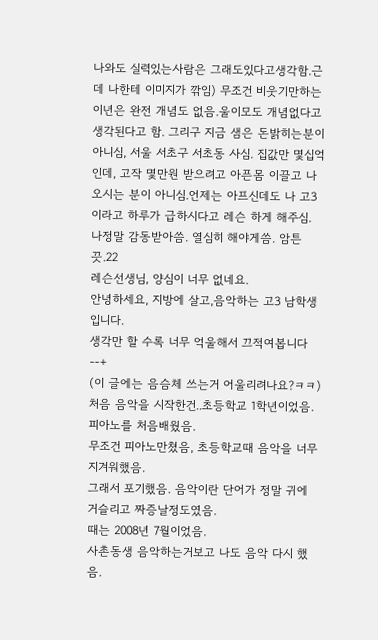나와도 실력있는사람은 그래도있다고생각함.근데 나한테 이미지가 깎임) 무조건 비웃기만하는 이년은 완전 개념도 없음.울이모도 개념없다고 생각된다고 함. 그리구 지금 샘은 돈밝히는분이 아니심, 서울 서초구 서초동 사심. 집값만 몇십억인데, 고작 몇만원 받으려고 아픈몸 이끌고 나오시는 분이 아니심.언제는 아프신데도 나 고3이라고 하루가 급하시다고 레슨 하게 해주심. 나정말 감동받아씀. 열심히 해야게씀. 암튼 끗.22
레슨선생님, 양심이 너무 없네요.
안녕하세요, 지방에 살고,음악하는 고3 남학생입니다.
생각만 할 수록 너무 억울해서 끄적여봅니다 --+
(이 글에는 음슴체 쓰는거 어울리려나요?ㅋㅋ)
처음 음악을 시작한건..초등학교 1학년이었음.
피아노를 처음배웠음.
무조건 피아노만쳤음, 초등학교때 음악을 너무 지겨워했음.
그래서 포기했음. 음악이란 단어가 정말 귀에 거슬리고 짜증날정도였음.
때는 2008년 7월이었음.
사촌동생 음악하는거보고 나도 음악 다시 했음.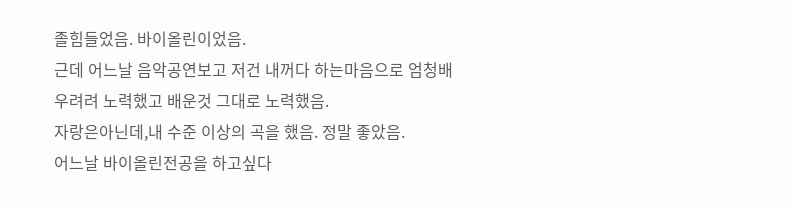졸힘들었음. 바이올린이었음.
근데 어느날 음악공연보고 저건 내꺼다 하는마음으로 엄청배우려려 노력했고 배운것 그대로 노력했음.
자랑은아닌데,내 수준 이상의 곡을 했음. 정말 좋았음.
어느날 바이올린전공을 하고싶다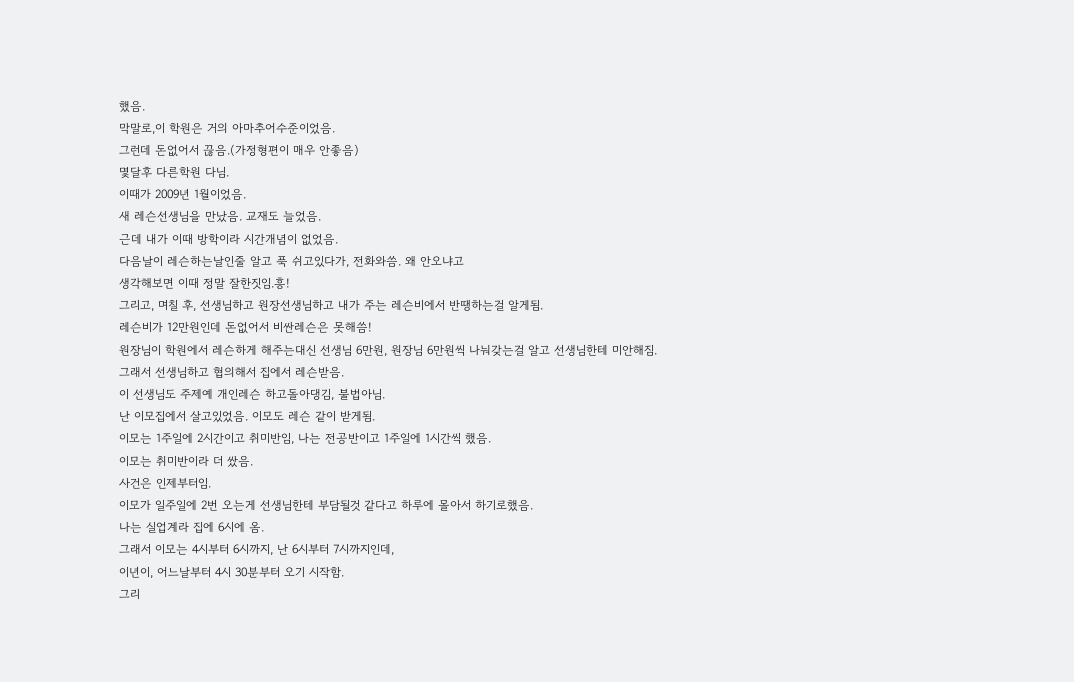했음.
막말로,이 학원은 거의 아마추어수준이었음.
그런데 돈없어서 끊음.(가정형편이 매우 안좋음)
몇달후 다른학원 다님.
이때가 2009년 1월이었음.
새 레슨선생님을 만났음. 교재도 늘었음.
근데 내가 이때 방학이라 시간개념이 없었음.
다음날이 레슨하는날인줄 알고 푹 쉬고있다가, 전화와씀. 왜 안오냐고
생각해보면 이때 정말 잘한짓임.흥!
그리고, 며칠 후, 선생님하고 원장선생님하고 내가 주는 레슨비에서 반땡하는걸 알게됨.
레슨비가 12만원인데 돈없어서 비싼레슨은 못해씀!
원장님이 학원에서 레슨하게 해주는대신 선생님 6만원, 원장님 6만원씩 나눠갖는걸 알고 선생님한테 미안해짐.
그래서 선생님하고 협의해서 집에서 레슨받음.
이 선생님도 주제예 개인레슨 하고돌아댕김, 불법아님.
난 이모집에서 살고있었음. 이모도 레슨 같이 받게됨.
이모는 1주일에 2시간이고 취미반임, 나는 전공반이고 1주일에 1시간씩 했음.
이모는 취미반이라 더 쌌음.
사건은 인제부터임.
이모가 일주일에 2번 오는게 선생님한테 부담될것 같다고 하루에 몰아서 하기로했음.
나는 실업계라 집에 6시에 옴.
그래서 이모는 4시부터 6시까지, 난 6시부터 7시까지인데,
이년이, 어느날부터 4시 30분부터 오기 시작함.
그리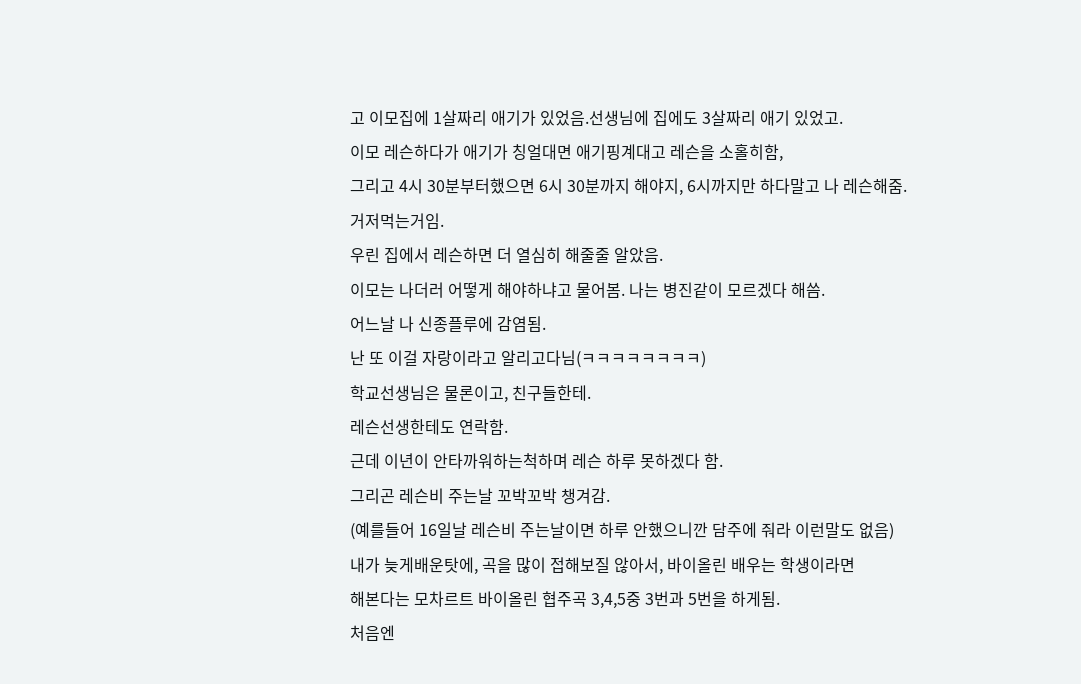고 이모집에 1살짜리 애기가 있었음.선생님에 집에도 3살짜리 애기 있었고.
이모 레슨하다가 애기가 칭얼대면 애기핑계대고 레슨을 소홀히함,
그리고 4시 30분부터했으면 6시 30분까지 해야지, 6시까지만 하다말고 나 레슨해줌.
거저먹는거임.
우린 집에서 레슨하면 더 열심히 해줄줄 알았음.
이모는 나더러 어떻게 해야하냐고 물어봄. 나는 병진같이 모르겠다 해씀.
어느날 나 신종플루에 감염됨.
난 또 이걸 자랑이라고 알리고다님(ㅋㅋㅋㅋㅋㅋㅋㅋ)
학교선생님은 물론이고, 친구들한테.
레슨선생한테도 연락함.
근데 이년이 안타까워하는척하며 레슨 하루 못하겠다 함.
그리곤 레슨비 주는날 꼬박꼬박 챙겨감.
(예를들어 16일날 레슨비 주는날이면 하루 안했으니깐 담주에 줘라 이런말도 없음)
내가 늦게배운탓에, 곡을 많이 접해보질 않아서, 바이올린 배우는 학생이라면
해본다는 모차르트 바이올린 협주곡 3,4,5중 3번과 5번을 하게됨.
처음엔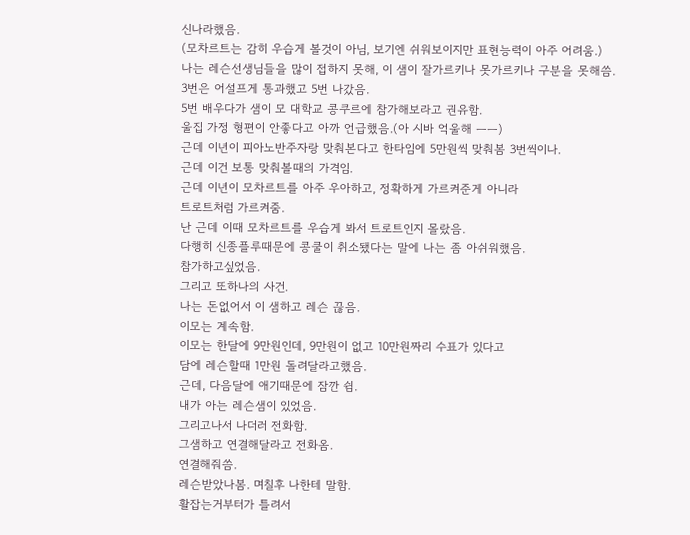신나라했음.
(모차르트는 감히 우습게 볼것이 아님, 보기엔 쉬워보이지만 표현능력이 아주 어려움.)
나는 레슨선생님들을 많이 접하지 못해, 이 샘이 잘가르키나 못가르키나 구분을 못해씀.
3번은 어설프게 통과했고 5번 나갔음.
5번 배우다가 샘이 모 대학교 콩쿠르에 참가해보라고 권유함.
울집 가정 형편이 안좋다고 아까 언급했음.(아 시바 억울해 ㅡㅡ)
근데 이년이 피아노반주자랑 맞춰본다고 한타임에 5만원씩 맞춰봄 3번씩이나.
근데 이건 보통 맞춰볼때의 가격임.
근데 이년이 모차르트를 아주 우아하고, 정확하게 가르켜준게 아니라
트로트처럼 가르켜줌.
난 근데 이때 모차르트를 우습게 봐서 트로트인지 몰랐음.
다행히 신종플루때문에 콩쿨이 취소됐다는 말에 나는 좀 아쉬워했음.
참가하고싶었음.
그리고 또하나의 사건.
나는 돈없어서 이 샘하고 레슨 끊음.
이모는 계속함.
이모는 한달에 9만원인데, 9만원이 없고 10만원짜리 수표가 있다고
담에 레슨할때 1만원 돌려달라고했음.
근데, 다음달에 애기때문에 잠깐 쉼.
내가 아는 레슨샘이 있었음.
그리고나서 나더러 전화함.
그샘하고 연결해달라고 전화옴.
연결해줘씀.
레슨받았나봄. 며칠후 나한테 말함.
활잡는거부터가 틀려서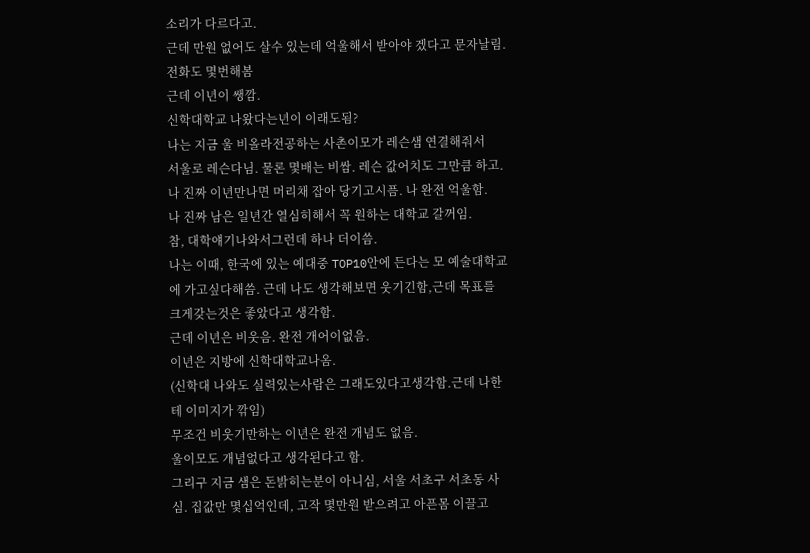소리가 다르다고.
근데 만원 없어도 살수 있는데 억울해서 받아야 겠다고 문자날림.
전화도 몇번해봄
근데 이년이 쌩깜.
신학대학교 나왔다는년이 이래도됨?
나는 지금 울 비올라전공하는 사촌이모가 레슨샘 연결해줘서
서울로 레슨다님. 물론 몇배는 비쌈. 레슨 값어치도 그만큼 하고.
나 진짜 이년만나면 머리채 잡아 당기고시픔. 나 완전 억울함.
나 진짜 남은 일년간 열심히해서 꼭 원하는 대학교 갈꺼임.
참, 대학얘기나와서그런데 하나 더이씀.
나는 이때, 한국에 있는 예대중 TOP10안에 든다는 모 예술대학교에 가고싶다해씀. 근데 나도 생각해보면 웃기긴함,근데 목표를 크게갖는것은 좋았다고 생각함.
근데 이년은 비웃음. 완전 개어이없음.
이년은 지방에 신학대학교나옴.
(신학대 나와도 실력있는사람은 그래도있다고생각함.근데 나한테 이미지가 깎임)
무조건 비웃기만하는 이년은 완전 개념도 없음.
울이모도 개념없다고 생각된다고 함.
그리구 지금 샘은 돈밝히는분이 아니심, 서울 서초구 서초동 사심. 집값만 몇십억인데, 고작 몇만원 받으려고 아픈몸 이끌고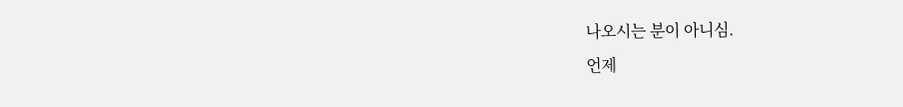나오시는 분이 아니심.
언제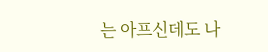는 아프신데도 나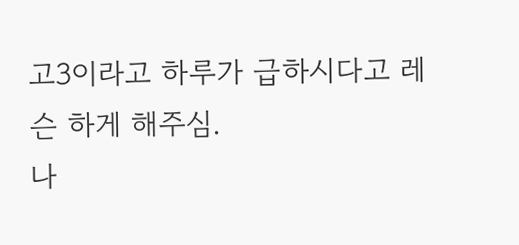고3이라고 하루가 급하시다고 레슨 하게 해주심.
나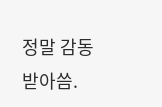정말 감동받아씀.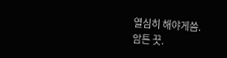열심히 해야게씀.
암튼 끗.